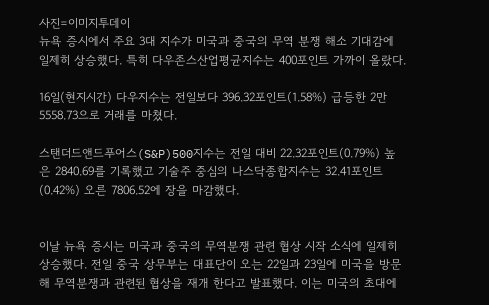사진=이미지투데이
뉴욕 증시에서 주요 3대 지수가 미국과 중국의 무역 분쟁 해소 기대감에 일제히 상승했다. 특히 다우존스산업평균지수는 400포인트 가까이 올랐다.

16일(현지시간) 다우지수는 전일보다 396.32포인트(1.58%) 급등한 2만5558.73으로 거래를 마쳤다.

스탠더드앤드푸어스(S&P)500지수는 전일 대비 22.32포인트(0.79%) 높은 2840.69를 기록했고 기술주 중심의 나스닥종합지수는 32.41포인트(0.42%) 오른 7806.52에 장을 마감했다.


이날 뉴욕 증시는 미국과 중국의 무역분쟁 관련 협상 시작 소식에 일제히 상승했다. 전일 중국 상무부는 대표단이 오는 22일과 23일에 미국을 방문해 무역분쟁과 관련된 협상을 재개 한다고 발표했다. 이는 미국의 초대에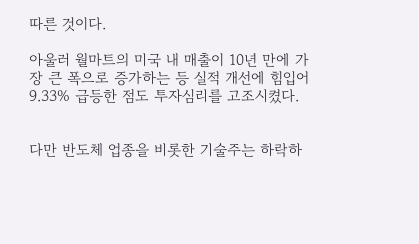따른 것이다.

아울러 월마트의 미국 내 매출이 10년 만에 가장 큰 폭으로 증가하는 등 실적 개선에 힘입어 9.33% 급등한 점도 투자심리를 고조시켰다.


다만 반도체 업종을 비롯한 기술주는 하락하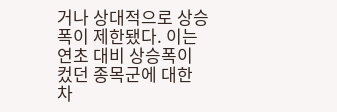거나 상대적으로 상승폭이 제한됐다. 이는 연초 대비 상승폭이 컸던 종목군에 대한 차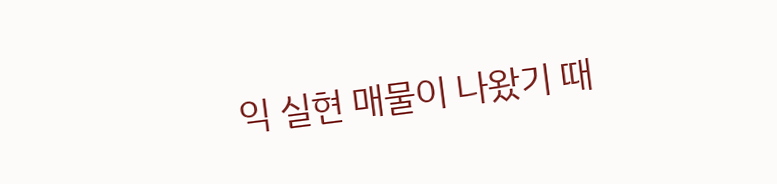익 실현 매물이 나왔기 때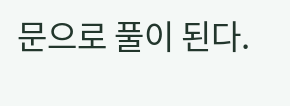문으로 풀이 된다.